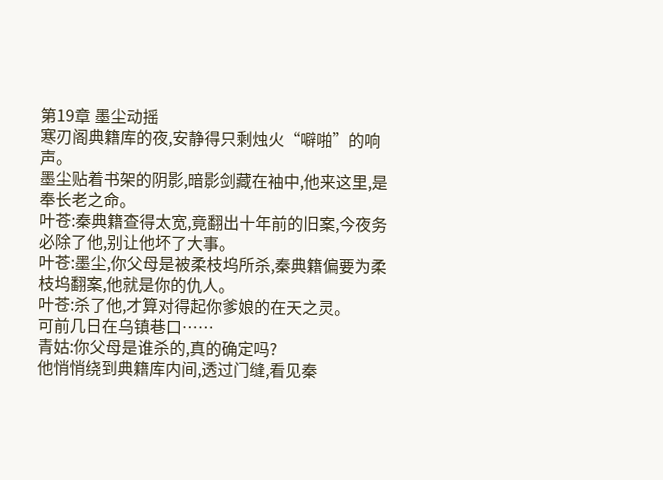第19章 墨尘动摇
寒刃阁典籍库的夜,安静得只剩烛火“噼啪”的响声。
墨尘贴着书架的阴影,暗影剑藏在袖中,他来这里,是奉长老之命。
叶苍:秦典籍查得太宽,竟翻出十年前的旧案,今夜务必除了他,别让他坏了大事。
叶苍:墨尘,你父母是被柔枝坞所杀,秦典籍偏要为柔枝坞翻案,他就是你的仇人。
叶苍:杀了他,才算对得起你爹娘的在天之灵。
可前几日在乌镇巷口……
青姑:你父母是谁杀的,真的确定吗?
他悄悄绕到典籍库内间,透过门缝,看见秦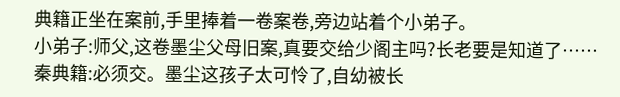典籍正坐在案前,手里捧着一卷案卷,旁边站着个小弟子。
小弟子:师父,这卷墨尘父母旧案,真要交给少阁主吗?长老要是知道了……
秦典籍:必须交。墨尘这孩子太可怜了,自幼被长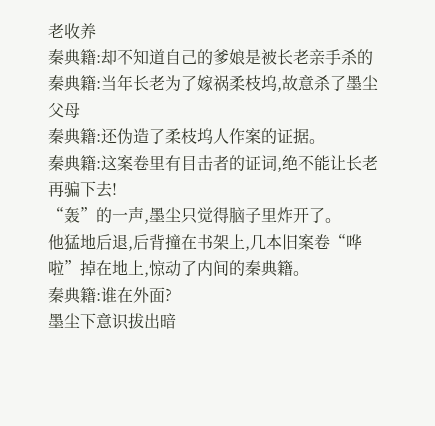老收养
秦典籍:却不知道自己的爹娘是被长老亲手杀的
秦典籍:当年长老为了嫁祸柔枝坞,故意杀了墨尘父母
秦典籍:还伪造了柔枝坞人作案的证据。
秦典籍:这案卷里有目击者的证词,绝不能让长老再骗下去!
“轰”的一声,墨尘只觉得脑子里炸开了。
他猛地后退,后背撞在书架上,几本旧案卷“哗啦”掉在地上,惊动了内间的秦典籍。
秦典籍:谁在外面?
墨尘下意识拔出暗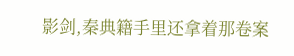影剑,秦典籍手里还拿着那卷案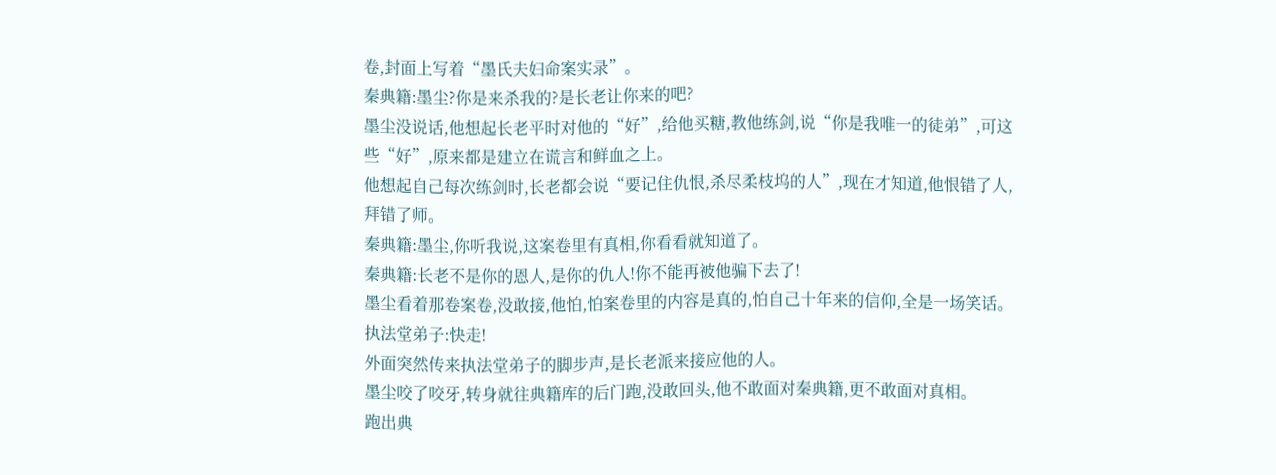卷,封面上写着“墨氏夫妇命案实录”。
秦典籍:墨尘?你是来杀我的?是长老让你来的吧?
墨尘没说话,他想起长老平时对他的“好”,给他买糖,教他练剑,说“你是我唯一的徒弟”,可这些“好”,原来都是建立在谎言和鲜血之上。
他想起自己每次练剑时,长老都会说“要记住仇恨,杀尽柔枝坞的人”,现在才知道,他恨错了人,拜错了师。
秦典籍:墨尘,你听我说,这案卷里有真相,你看看就知道了。
秦典籍:长老不是你的恩人,是你的仇人!你不能再被他骗下去了!
墨尘看着那卷案卷,没敢接,他怕,怕案卷里的内容是真的,怕自己十年来的信仰,全是一场笑话。
执法堂弟子:快走!
外面突然传来执法堂弟子的脚步声,是长老派来接应他的人。
墨尘咬了咬牙,转身就往典籍库的后门跑,没敢回头,他不敢面对秦典籍,更不敢面对真相。
跑出典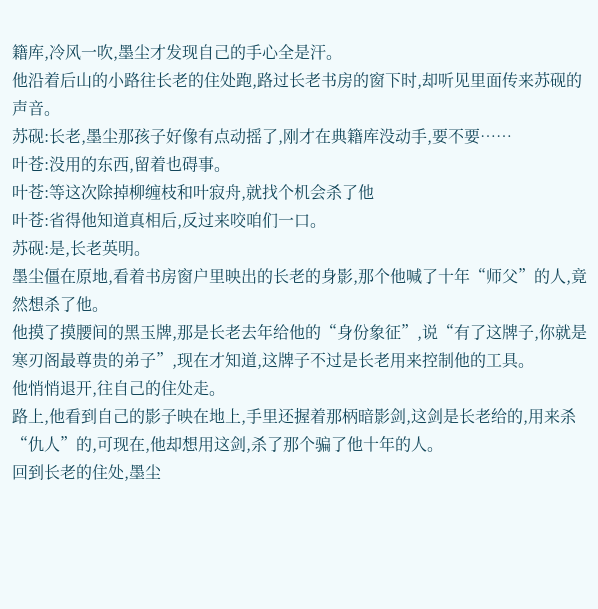籍库,冷风一吹,墨尘才发现自己的手心全是汗。
他沿着后山的小路往长老的住处跑,路过长老书房的窗下时,却听见里面传来苏砚的声音。
苏砚:长老,墨尘那孩子好像有点动摇了,刚才在典籍库没动手,要不要……
叶苍:没用的东西,留着也碍事。
叶苍:等这次除掉柳缠枝和叶寂舟,就找个机会杀了他
叶苍:省得他知道真相后,反过来咬咱们一口。
苏砚:是,长老英明。
墨尘僵在原地,看着书房窗户里映出的长老的身影,那个他喊了十年“师父”的人,竟然想杀了他。
他摸了摸腰间的黑玉牌,那是长老去年给他的“身份象征”,说“有了这牌子,你就是寒刃阁最尊贵的弟子”,现在才知道,这牌子不过是长老用来控制他的工具。
他悄悄退开,往自己的住处走。
路上,他看到自己的影子映在地上,手里还握着那柄暗影剑,这剑是长老给的,用来杀“仇人”的,可现在,他却想用这剑,杀了那个骗了他十年的人。
回到长老的住处,墨尘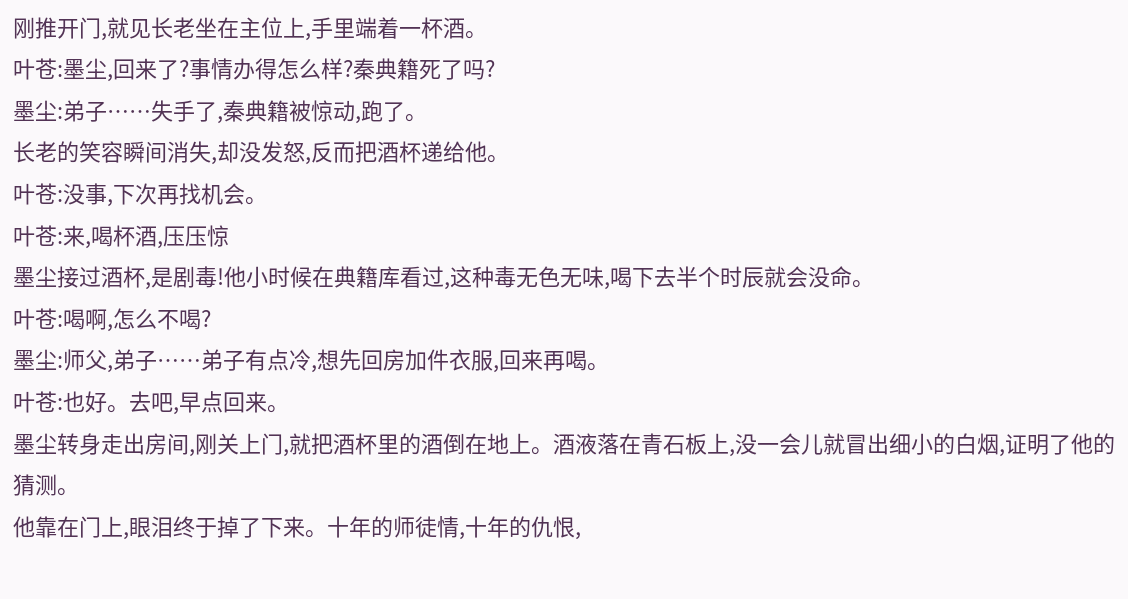刚推开门,就见长老坐在主位上,手里端着一杯酒。
叶苍:墨尘,回来了?事情办得怎么样?秦典籍死了吗?
墨尘:弟子……失手了,秦典籍被惊动,跑了。
长老的笑容瞬间消失,却没发怒,反而把酒杯递给他。
叶苍:没事,下次再找机会。
叶苍:来,喝杯酒,压压惊
墨尘接过酒杯,是剧毒!他小时候在典籍库看过,这种毒无色无味,喝下去半个时辰就会没命。
叶苍:喝啊,怎么不喝?
墨尘:师父,弟子……弟子有点冷,想先回房加件衣服,回来再喝。
叶苍:也好。去吧,早点回来。
墨尘转身走出房间,刚关上门,就把酒杯里的酒倒在地上。酒液落在青石板上,没一会儿就冒出细小的白烟,证明了他的猜测。
他靠在门上,眼泪终于掉了下来。十年的师徒情,十年的仇恨,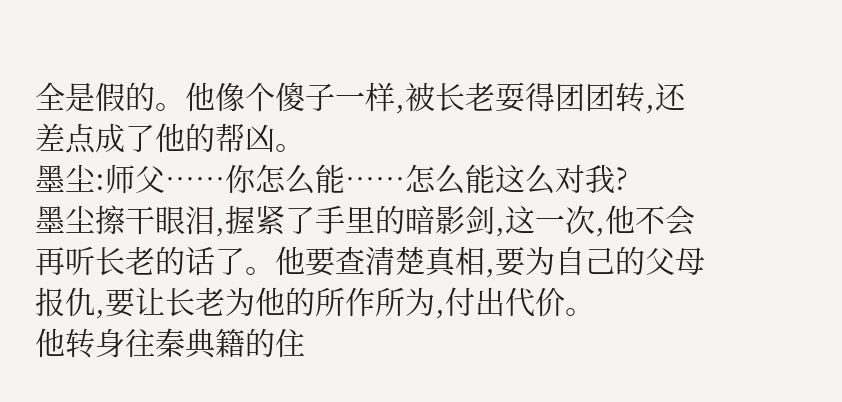全是假的。他像个傻子一样,被长老耍得团团转,还差点成了他的帮凶。
墨尘:师父……你怎么能……怎么能这么对我?
墨尘擦干眼泪,握紧了手里的暗影剑,这一次,他不会再听长老的话了。他要查清楚真相,要为自己的父母报仇,要让长老为他的所作所为,付出代价。
他转身往秦典籍的住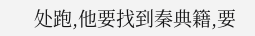处跑,他要找到秦典籍,要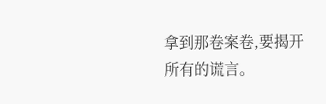拿到那卷案卷,要揭开所有的谎言。